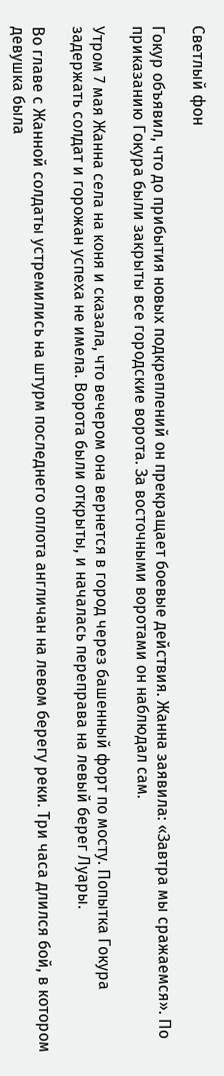Светлый фон

Гокур объявил, что до прибытия новых подкреплений он прекращает боевые действия. Жанна заявила: «Завтра мы сражаемся». По приказанию Гокура были закрыты все городские ворота. За восточными воротами он наблюдал сам.

Утром 7 мая Жанна села на коня и сказала, что вечером она вернется в город через башенный форт по мосту. Попытка Гокура задержать солдат и горожан успеха не имела. Ворота были открыты, и началась переправа на левый берег Луары.

Во главе с Жанной солдаты устремились на штурм последнего оплота англичан на левом берегу реки. Три часа длился бой, в котором девушка была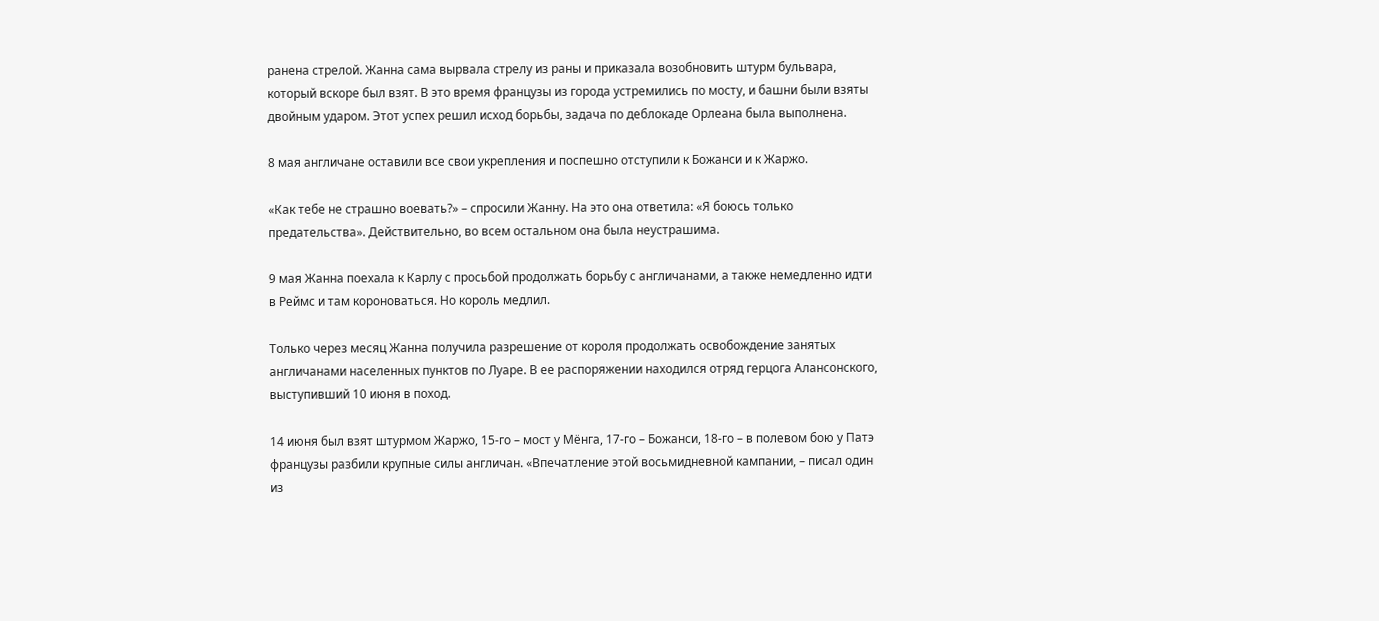ранена стрелой. Жанна сама вырвала стрелу из раны и приказала возобновить штурм бульвара, который вскоре был взят. В это время французы из города устремились по мосту, и башни были взяты двойным ударом. Этот успех решил исход борьбы, задача по деблокаде Орлеана была выполнена.

8 мая англичане оставили все свои укрепления и поспешно отступили к Божанси и к Жаржо.

«Как тебе не страшно воевать?» – спросили Жанну. На это она ответила: «Я боюсь только предательства». Действительно, во всем остальном она была неустрашима.

9 мая Жанна поехала к Карлу с просьбой продолжать борьбу с англичанами, а также немедленно идти в Реймс и там короноваться. Но король медлил.

Только через месяц Жанна получила разрешение от короля продолжать освобождение занятых англичанами населенных пунктов по Луаре. В ее распоряжении находился отряд герцога Алансонского, выступивший 10 июня в поход.

14 июня был взят штурмом Жаржо, 15-го – мост у Мёнга, 17-го – Божанси, 18-го – в полевом бою у Патэ французы разбили крупные силы англичан. «Впечатление этой восьмидневной кампании, – писал один из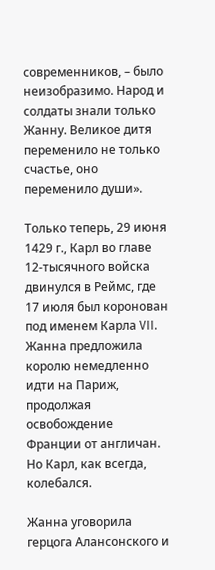современников, – было неизобразимо. Народ и солдаты знали только Жанну. Великое дитя переменило не только счастье, оно переменило души».

Только теперь, 29 июня 1429 г., Карл во главе 12-тысячного войска двинулся в Реймс, где 17 июля был коронован под именем Карла VII. Жанна предложила королю немедленно идти на Париж, продолжая освобождение Франции от англичан. Но Карл, как всегда, колебался.

Жанна уговорила герцога Алансонского и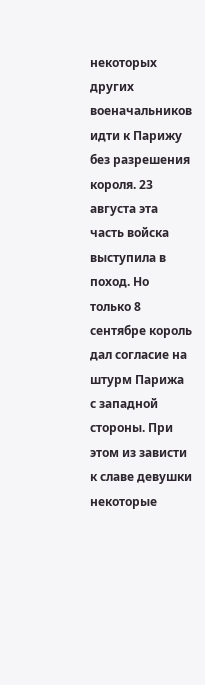некоторых других военачальников идти к Парижу без разрешения короля. 23 августа эта часть войска выступила в поход. Но только 8 сентябре король дал согласие на штурм Парижа с западной стороны. При этом из зависти к славе девушки некоторые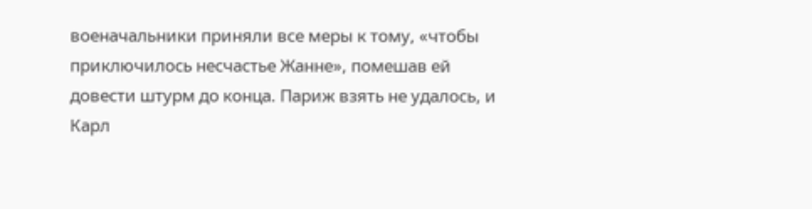военачальники приняли все меры к тому, «чтобы приключилось несчастье Жанне», помешав ей довести штурм до конца. Париж взять не удалось, и Карл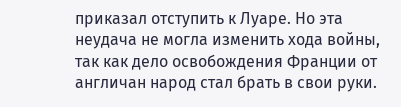приказал отступить к Луаре. Но эта неудача не могла изменить хода войны, так как дело освобождения Франции от англичан народ стал брать в свои руки.